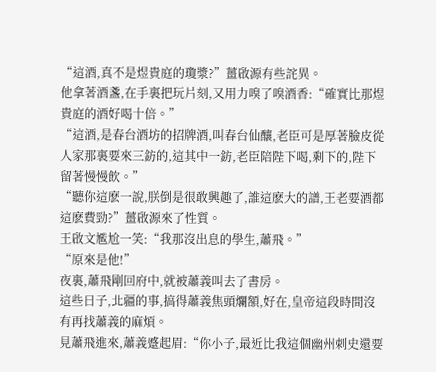“這酒,真不是煜貴庭的瓊漿?”薑啟源有些詫異。
他拿著酒盞,在手裏把玩片刻,又用力嗅了嗅酒香:“確實比那煜貴庭的酒好喝十倍。”
“這酒,是春台酒坊的招牌酒,叫春台仙釀,老臣可是厚著臉皮從人家那裏要來三鈁的,這其中一鈁,老臣陪陛下喝,剩下的,陛下留著慢慢飲。”
“聽你這麽一說,朕倒是很敢興趣了,誰這麽大的譜,王老要酒都這麽費勁?”薑啟源來了性質。
王啟文尷尬一笑:“我那沒出息的學生,蕭飛。”
“原來是他!”
夜裏,蕭飛剛回府中,就被蕭義叫去了書房。
這些日子,北疆的事,搞得蕭義焦頭爛額,好在,皇帝這段時間沒有再找蕭義的麻煩。
見蕭飛進來,蕭義蹙起眉:“你小子,最近比我這個幽州刺史還要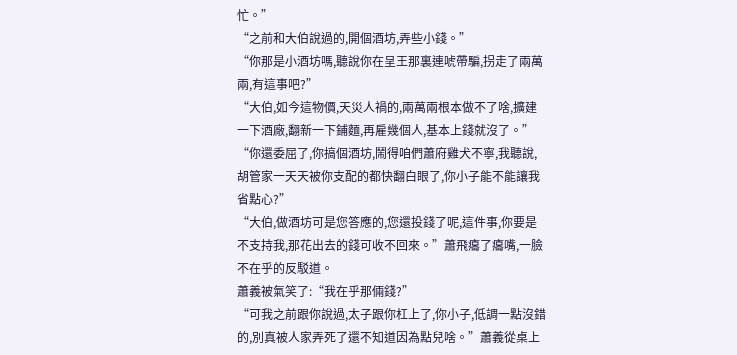忙。”
“之前和大伯說過的,開個酒坊,弄些小錢。”
“你那是小酒坊嗎,聽說你在呈王那裏連唬帶騙,拐走了兩萬兩,有這事吧?”
“大伯,如今這物價,天災人禍的,兩萬兩根本做不了啥,擴建一下酒廠,翻新一下鋪麵,再雇幾個人,基本上錢就沒了。”
“你還委屈了,你搞個酒坊,鬧得咱們蕭府雞犬不寧,我聽說,胡管家一天天被你支配的都快翻白眼了,你小子能不能讓我省點心?”
“大伯,做酒坊可是您答應的,您還投錢了呢,這件事,你要是不支持我,那花出去的錢可收不回來。”蕭飛癟了癟嘴,一臉不在乎的反駁道。
蕭義被氣笑了:“我在乎那倆錢?”
“可我之前跟你說過,太子跟你杠上了,你小子,低調一點沒錯的,別真被人家弄死了還不知道因為點兒啥。”蕭義從桌上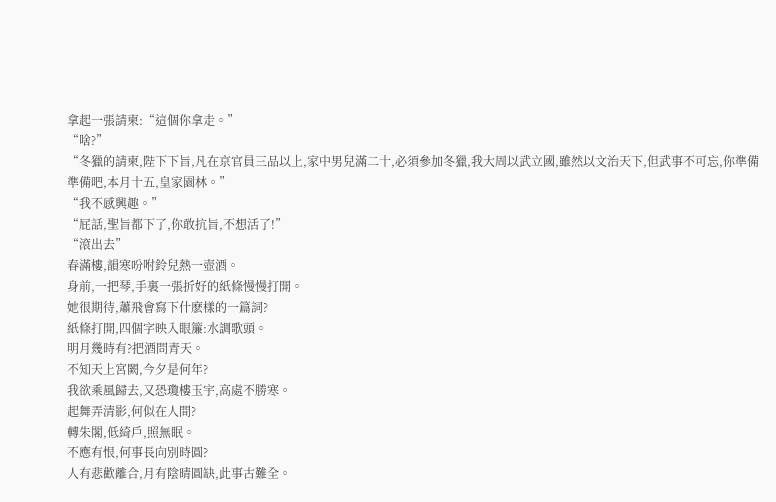拿起一張請柬:“這個你拿走。”
“啥?”
“冬獵的請柬,陛下下旨,凡在京官員三品以上,家中男兒滿二十,必須參加冬獵,我大周以武立國,雖然以文治天下,但武事不可忘,你準備準備吧,本月十五,皇家園林。”
“我不感興趣。”
“屁話,聖旨都下了,你敢抗旨,不想活了!”
“滾出去”
春滿樓,韻寒吩咐鈴兒熱一壺酒。
身前,一把琴,手裏一張折好的紙條慢慢打開。
她很期待,蕭飛會寫下什麽樣的一篇詞?
紙條打開,四個字映入眼簾:水調歌頭。
明月幾時有?把酒問青天。
不知天上宮闕,今夕是何年?
我欲乘風歸去,又恐瓊樓玉宇,高處不勝寒。
起舞弄清影,何似在人間?
轉朱閣,低綺戶,照無眠。
不應有恨,何事長向別時圓?
人有悲歡離合,月有陰晴圓缺,此事古難全。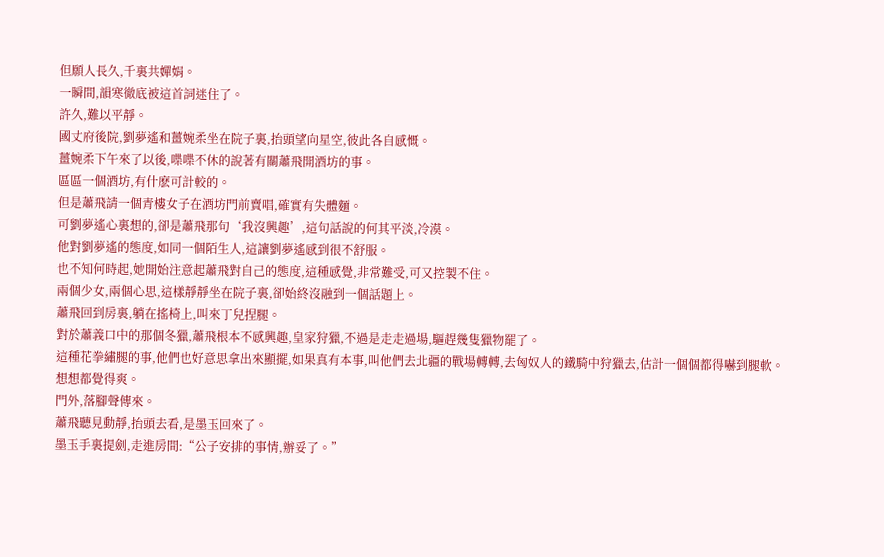但願人長久,千裏共嬋娟。
一瞬間,韻寒徹底被這首詞迷住了。
許久,難以平靜。
國丈府後院,劉夢遙和薑婉柔坐在院子裏,抬頭望向星空,彼此各自感慨。
薑婉柔下午來了以後,喋喋不休的說著有關蕭飛開酒坊的事。
區區一個酒坊,有什麽可計較的。
但是蕭飛請一個青樓女子在酒坊門前賣唱,確實有失體麵。
可劉夢遙心裏想的,卻是蕭飛那句‘我沒興趣’,這句話說的何其平淡,冷漠。
他對劉夢遙的態度,如同一個陌生人,這讓劉夢遙感到很不舒服。
也不知何時起,她開始注意起蕭飛對自己的態度,這種感覺,非常難受,可又控製不住。
兩個少女,兩個心思,這樣靜靜坐在院子裏,卻始終沒融到一個話題上。
蕭飛回到房裏,躺在搖椅上,叫來丁兒捏腿。
對於蕭義口中的那個冬獵,蕭飛根本不感興趣,皇家狩獵,不過是走走過場,驅趕幾隻獵物罷了。
這種花拳繡腿的事,他們也好意思拿出來顯擺,如果真有本事,叫他們去北疆的戰場轉轉,去匈奴人的鐵騎中狩獵去,估計一個個都得嚇到腿軟。
想想都覺得爽。
門外,落腳聲傳來。
蕭飛聽見動靜,抬頭去看,是墨玉回來了。
墨玉手裏提劍,走進房間:“公子安排的事情,辦妥了。”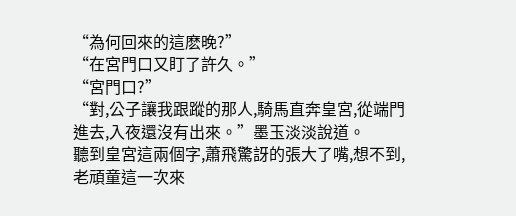“為何回來的這麽晚?”
“在宮門口又盯了許久。”
“宮門口?”
“對,公子讓我跟蹤的那人,騎馬直奔皇宮,從端門進去,入夜還沒有出來。”墨玉淡淡說道。
聽到皇宮這兩個字,蕭飛驚訝的張大了嘴,想不到,老頑童這一次來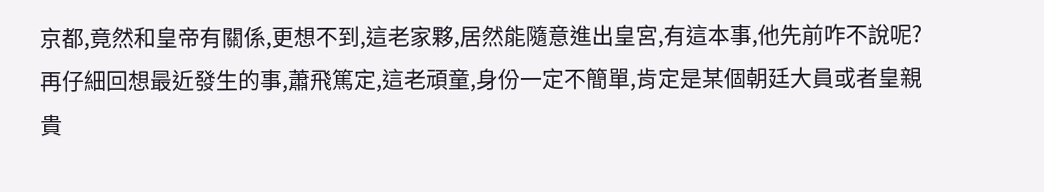京都,竟然和皇帝有關係,更想不到,這老家夥,居然能隨意進出皇宮,有這本事,他先前咋不說呢?
再仔細回想最近發生的事,蕭飛篤定,這老頑童,身份一定不簡單,肯定是某個朝廷大員或者皇親貴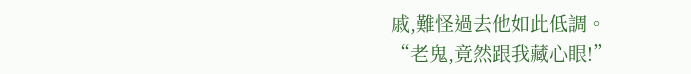戚,難怪過去他如此低調。
“老鬼,竟然跟我藏心眼!”